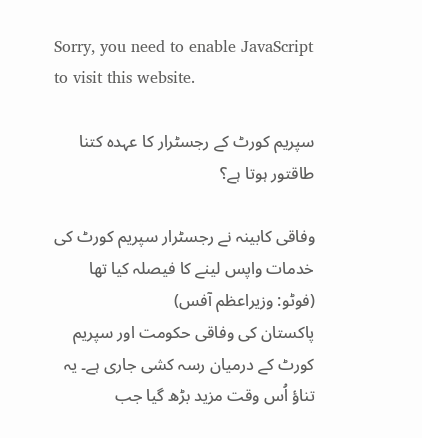Sorry, you need to enable JavaScript to visit this website.

سپریم کورٹ کے رجسٹرار کا عہدہ کتنا طاقتور ہوتا ہے؟

وفاقی کابینہ نے رجسٹرار سپریم کورٹ کی خدمات واپس لینے کا فیصلہ کیا تھا (فوٹو: وزیراعظم آفس)
پاکستان کی وفاقی حکومت اور سپریم کورٹ کے درمیان رسہ کشی جاری ہے۔ یہ تناؤ اُس وقت مزید بڑھ گیا جب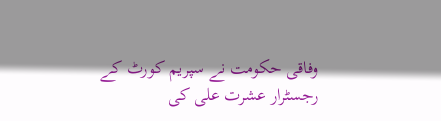وفاقی حکومت نے سپریم کورٹ کے رجسٹرار عشرت علی کی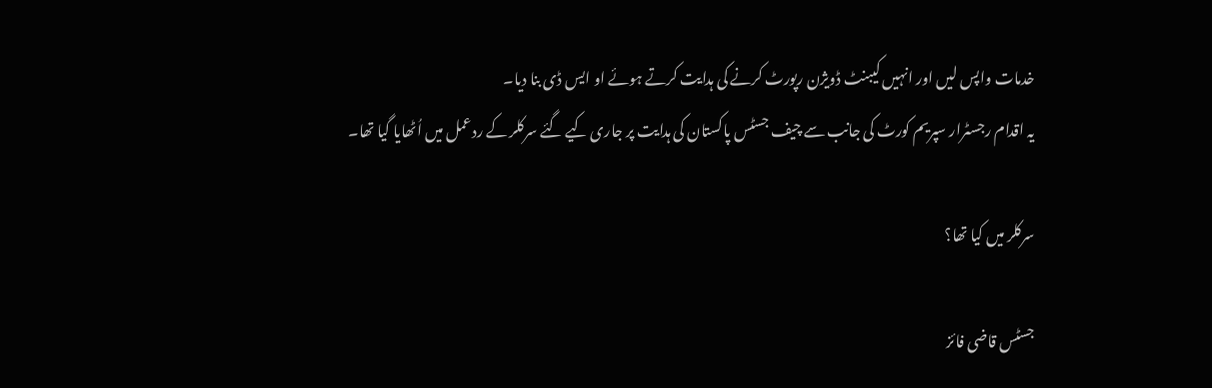خدمات واپس لیں اور انہیں کیبنٹ ڈویژن رپورٹ کرنے کی ہدایت کرتے ہوئے او ایس ڈی بنا دیا۔
یہ اقدام رجسٹرار سپریم کورٹ کی جانب سے چیف جسٹس پاکستان کی ہدایت پر جاری کیے گئے سرکلر کے ردعمل میں اُٹھایا گیا تھا۔

سرکلر میں کیا تھا؟

جسٹس قاضی فائز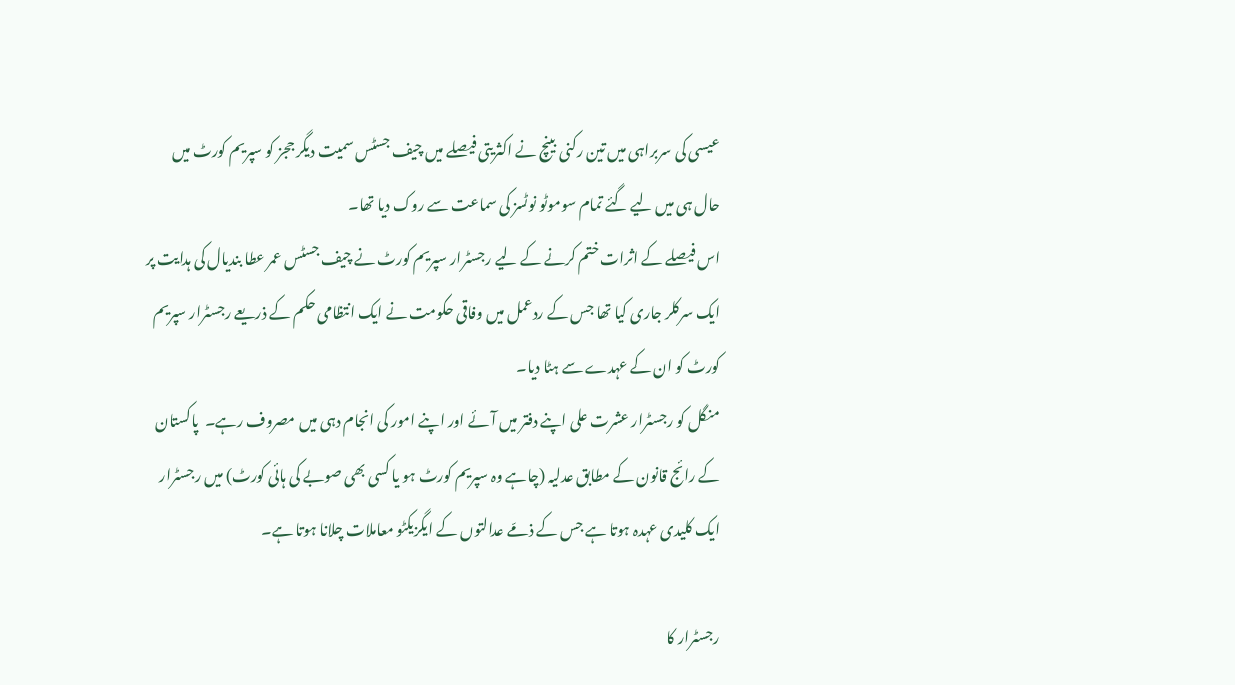عیسی کی سربراہی میں تین رکنی بینچ نے اکثریتی فیصلے میں چیف جسٹس سمیت دیگر ججز کو سپریم کورٹ میں حال ہی میں لیے گئے تمام سوموٹو نوٹسز کی سماعت سے روک دیا تھا۔
اس فیصلے کے اثرات ختم کرنے کے لیے رجسٹرار سپریم کورٹ نے چیف جسٹس عمر عطا بندیال کی ہدایت پر ایک سرکلر جاری کیا تھا جس کے ردعمل میں وفاقی حکومت نے ایک انتظامی حکم کے ذریعے رجسٹرار سپریم کورٹ کو ان کے عہدے سے ہٹا دیا۔
منگل کو رجسٹرار عشرت علی اپنے دفتر میں آئے اور اپنے امور کی انجام دہی میں مصروف رہے۔  پاکستان کے رائج قانون کے مطابق عدلیہ (چاہے وہ سپریم کورٹ ہو یا کسی بھی صوبے کی ہائی کورٹ) میں رجسٹرار ایک کلیدی عہدہ ہوتا ہے جس کے ذمّے عدالتوں کے ایگزیکٹو معاملات چلانا ہوتا ہے۔

رجسٹرار کا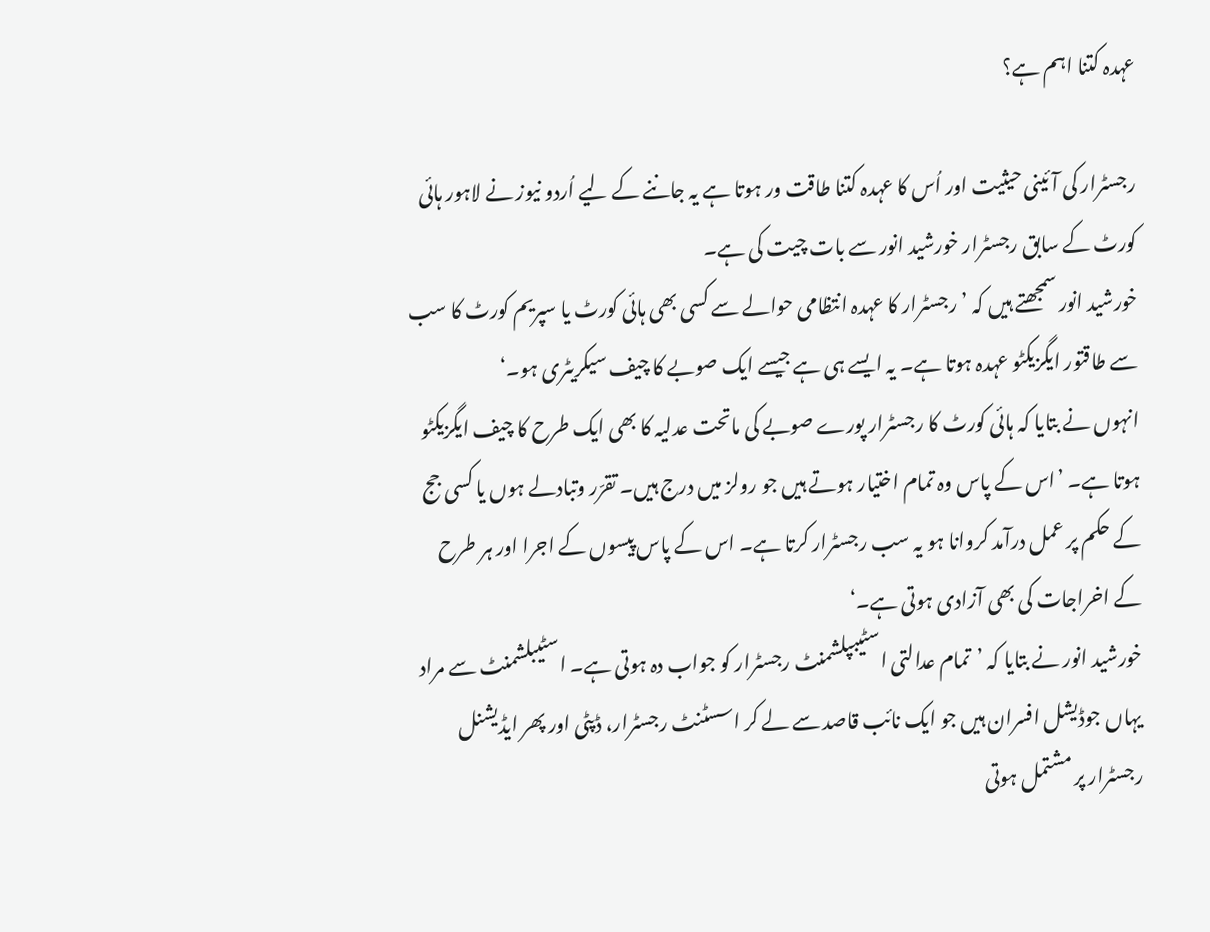عہدہ کتنا اہم ہے؟

رجسٹرار کی آئینی حیثیت اور اُس کا عہدہ کتنا طاقت ور ہوتا ہے یہ جاننے کے لیے اُردو نیوز نے لاہور ہائی کورٹ کے سابق رجسٹرار خورشید انور سے بات چیت کی ہے۔
خورشید انور سمجھتے ہیں کہ ’رجسٹرار کا عہدہ انتظامی حوالے سے کسی بھی ہائی کورٹ یا سپریم کورٹ کا سب سے طاقتور ایگزیکٹو عہدہ ہوتا ہے۔ یہ ایسے ہی ہے جیسے ایک صوبے کا چیف سیکریٹری ہو۔‘
انہوں نے بتایا کہ ہائی کورٹ کا رجسٹرار پورے صوبے کی ماتحت عدلیہ کا بھی ایک طرح کا چیف ایگزیکٹو ہوتا ہے۔ ’اس کے پاس وہ تمام اختیار ہوتے ہیں جو رولز میں درج ہیں۔ تقرّر وتبادلے ہوں یا کسی جج کے حکم پر عمل درآمد کروانا ہو یہ سب رجسٹرار کرتا ہے۔ اس کے پاس پیسوں کے اجرا اور ہر طرح کے اخراجات کی بھی آزادی ہوتی ہے۔‘
خورشید انور نے بتایا کہ ’تمام عدالتی اسٹیبپلشمنٹ رجسٹرار کو جواب دہ ہوتی ہے۔ اسٹیبلشمنٹ سے مراد یہاں جوڈیشل افسران ہیں جو ایک نائب قاصد سے لے کر اسسٹنٹ رجسٹرار، ڈپٹی اور پھر ایڈیشنل رجسٹرار پر مشتمل ہوتی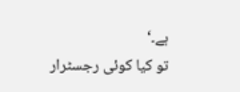ہے۔‘
تو کیا کوئی رجسٹرار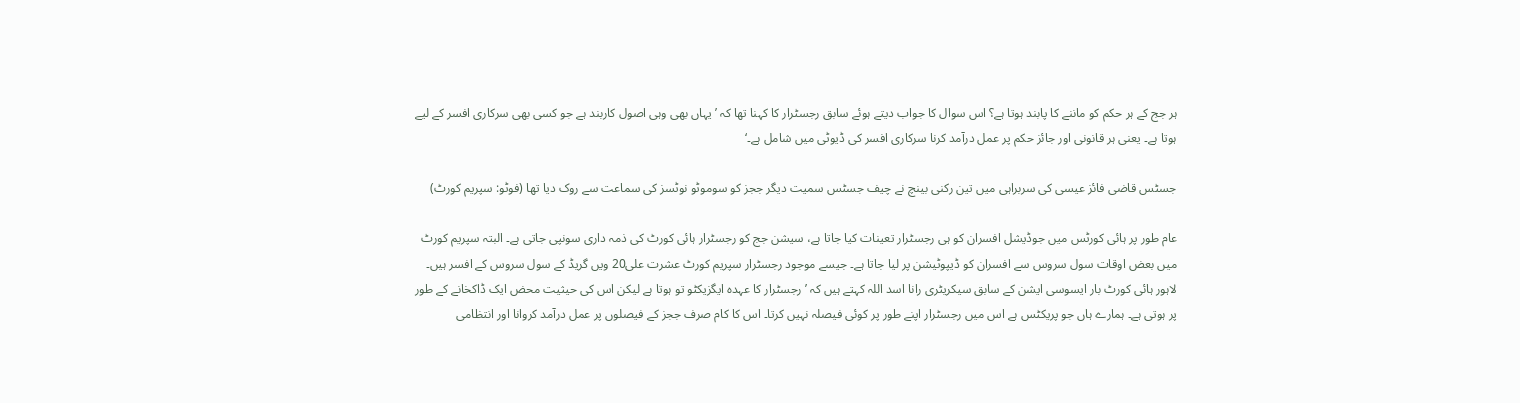ہر جج کے ہر حکم کو ماننے کا پابند ہوتا ہے؟ اس سوال کا جواب دیتے ہوئے سابق رجسٹرار کا کہنا تھا کہ ’یہاں بھی وہی اصول کاربند ہے جو کسی بھی سرکاری افسر کے لیے ہوتا ہے۔ یعنی ہر قانونی اور جائز حکم پر عمل درآمد کرنا سرکاری افسر کی ڈیوٹی میں شامل ہے۔‘

جسٹس قاضی فائز عیسی کی سربراہی میں تین رکنی بینچ نے چیف جسٹس سمیت دیگر ججز کو سوموٹو نوٹسز کی سماعت سے روک دیا تھا (فوٹو: سپریم کورٹ)

عام طور پر ہائی کورٹس میں جوڈیشل افسران کو ہی رجسٹرار تعینات کیا جاتا ہے، سیشن جج کو رجسٹرار ہائی کورٹ کی ذمہ داری سونپی جاتی ہے۔ البتہ سپریم کورٹ میں بعض اوقات سول سروس سے افسران کو ڈیپوٹیشن پر لیا جاتا ہے۔ جیسے موجود رجسٹرار سپریم کورٹ عشرت علی20 ویں گریڈ کے سول سروس کے افسر ہیں۔
لاہور ہائی کورٹ بار ایسوسی ایشن کے سابق سیکریٹری رانا اسد اللہ کہتے ہیں کہ ’رجسٹرار کا عہدہ ایگزیکٹو تو ہوتا ہے لیکن اس کی حیثیت محض ایک ڈاکخانے کے طور پر ہوتی ہے۔ ہمارے ہاں جو پریکٹس ہے اس میں رجسٹرار اپنے طور پر کوئی فیصلہ نہیں کرتا۔ اس کا کام صرف ججز کے فیصلوں پر عمل درآمد کروانا اور انتظامی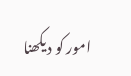امور کو دیکھنا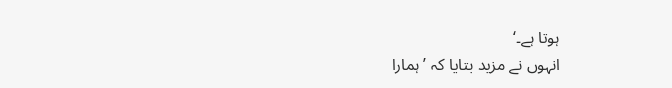ہوتا ہے۔‘
انہوں نے مزید بتایا کہ ’ہمارا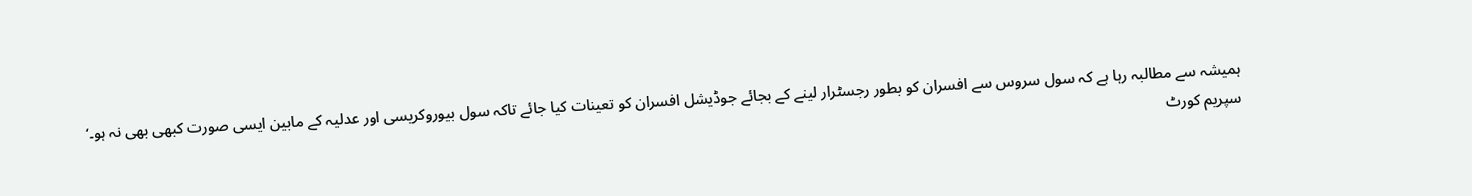ہمیشہ سے مطالبہ رہا ہے کہ سول سروس سے افسران کو بطور رجسٹرار لینے کے بجائے جوڈیشل افسران کو تعینات کیا جائے تاکہ سول بیوروکریسی اور عدلیہ کے مابین ایسی صورت کبھی بھی نہ ہو۔‘
سپریم کورٹ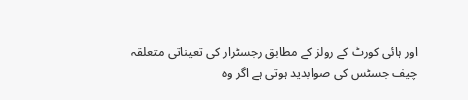اور ہائی کورٹ کے رولز کے مطابق رجسٹرار کی تعیناتی متعلقہ چیف جسٹس کی صوابدید ہوتی ہے اگر وہ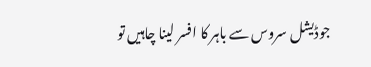جوڈیشل سروس سے باہر کا افسر لینا چاہیں تو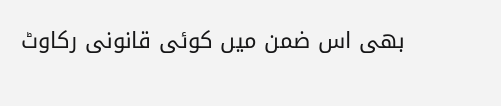بھی اس ضمن میں کوئی قانونی رکاوٹ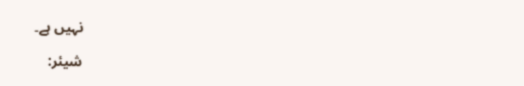نہیں ہے۔

شیئر: